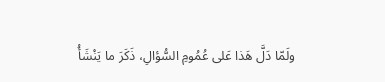ولَمّا دَلَّ هَذا عَلى عُمُومِ السُّؤالِ، ذَكَرَ ما يَنْشَأُ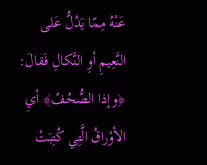عَنْهُ مِمّا يَدُلُّ عَلى النَّعِيمِ أوِ النَّكالِ فَقالَ: ﴿وإذا الصُّحُفُ﴾ أيِ الأوْراقُ الَّتِي كُتِبَتْ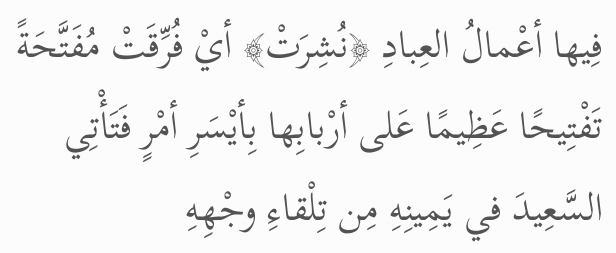فِيها أعْمالُ العِبادِ ﴿نُشِرَتْ﴾ أيْ فُرِّقَتْ مُفَتَّحَةً تَفْتِيحًا عَظِيمًا عَلى أرْبابِها بِأيْسَرِ أمْرٍ فَتَأْتِي السَّعِيدَ في يَمِينِهِ مِن تِلْقاءِ وجْهِهِ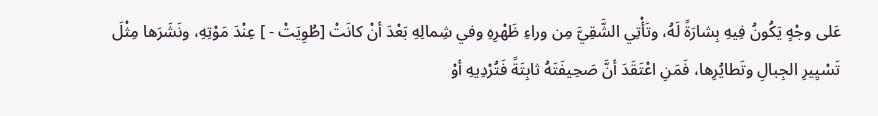عَلى وجْهٍ يَكُونُ فِيهِ بِشارَةً لَهُ، وتَأْتِي الشَّقِيَّ مِن وراءِ ظَهْرِهِ وفي شِمالِهِ بَعْدَ أنْ كانَتْ [طُوِيَتْ - ] عِنْدَ مَوْتِهِ، ونَشَرَها مِثْلَ تَسْيِيرِ الجِبالِ وتَطايُرِها، فَمَنِ اعْتَقَدَ أنَّ صَحِيفَتَهُ ثابِتَةً فَتُرْدِيهِ أوْ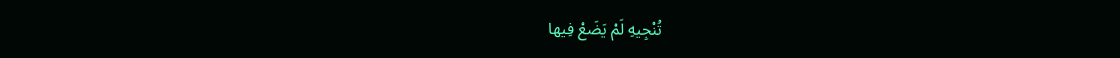تُنْجِيهِ لَمْ يَضَعْ فِيها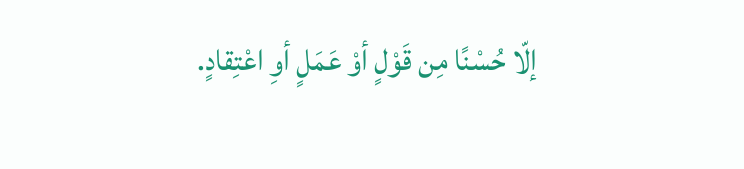إلّا حُسْنًا مِن قَوْلٍ أوْ عَمَلٍ أوِ اعْتِقادٍ.